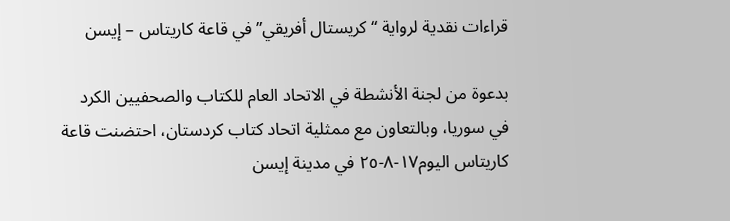قراءات نقدية لرواية “كريستال أفريقي” في قاعة كاريتاس – إيسن

بدعوة من لجنة الأنشطة في الاتحاد العام للكتاب والصحفيين الكرد في سوريا، وبالتعاون مع ممثلية اتحاد كتاب كردستان، احتضنت قاعة كاريتاس اليوم١٧-٨-٢٥ في مدينة إيسن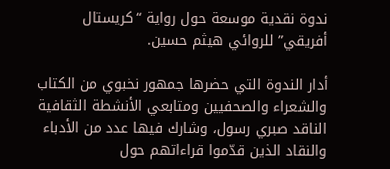ندوة نقدية موسعة حول رواية “كريستال أفريقي” للروائي هيثم حسين.

أدار الندوة التي حضرها جمهور نخبوي من الكتاب والشعراء والصحفيين ومتابعي الأنشطة الثقافية
الناقد صبري رسول، وشارك فيها عدد من الأدباء والنقاد الذين قدّموا قراءاتهم حول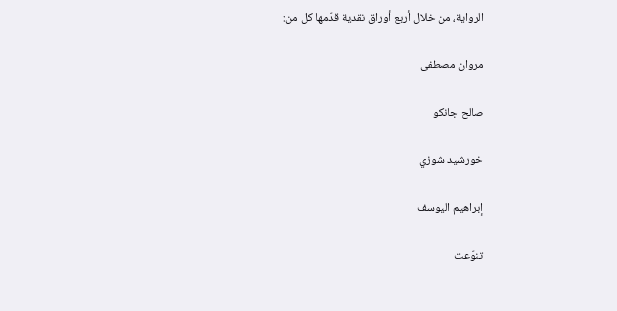الرواية، من خلال أربع أوراق نقدية قدّمها كل من:

مروان مصطفى

صالح جانكو

خورشيد شوزي

إبراهيم اليوسف

تنوّعت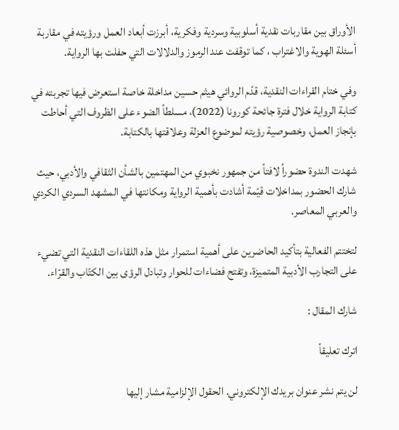الأوراق بين مقاربات نقدية أسلوبية وسردية وفكرية، أبرزت أبعاد العمل ورؤيته في مقاربة أسئلة الهوية والاغتراب ، كما توقفت عند الرموز والدلالات التي حفلت بها الرواية.

وفي ختام القراءات النقدية، قدّم الروائي هيثم حسين مداخلة خاصة استعرض فيها تجربته في كتابة الرواية خلال فترة جائحة كورونا (2022)، مسلطاً الضوء على الظروف التي أحاطت بإنجاز العمل، وخصوصية رؤيته لموضوع العزلة وعلاقتها بالكتابة.

شهدت الندوة حضوراً لافتاً من جمهور نخبوي من المهتمين بالشأن الثقافي والأدبي، حيث شارك الحضور بمداخلات قيّمة أشادت بأهمية الرواية ومكانتها في المشهد السردي الكردي والعربي المعاصر.

لتختتم الفعالية بتأكيد الحاضرين على أهمية استمرار مثل هذه اللقاءات النقدية التي تضيء على التجارب الأدبية المتميزة، وتفتح فضاءات للحوار وتبادل الرؤى بين الكتّاب والقرّاء.

شارك المقال :

اترك تعليقاً

لن يتم نشر عنوان بريدك الإلكتروني. الحقول الإلزامية مشار إليها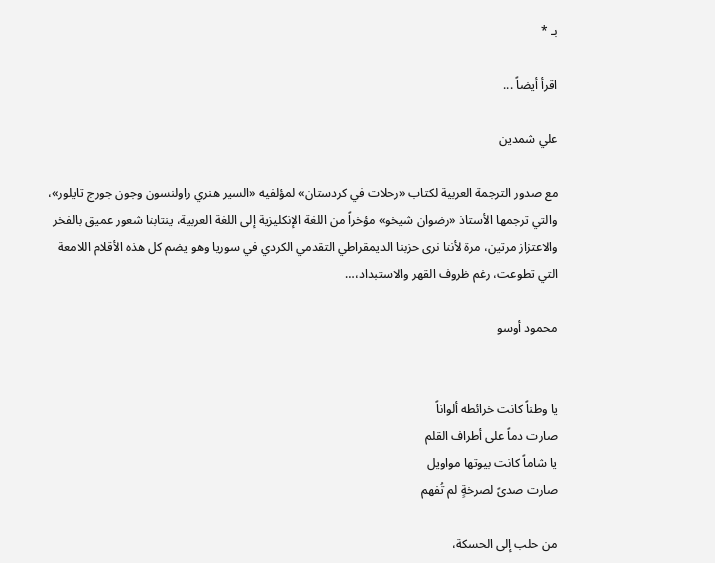بـ *

اقرأ أيضاً ...

علي شمدين

مع صدور الترجمة العربية لكتاب «رحلات في كردستان» لمؤلفيه «السير هنري راولنسون وجون جورج تايلور»، والتي ترجمها الأستاذ «رضوان شيخو» مؤخراً من اللغة الإنكليزية إلى اللغة العربية، ينتابنا شعور عميق بالفخر والاعتزاز مرتين، مرة لأننا نرى حزبنا الديمقراطي التقدمي الكردي في سوريا وهو يضم كل هذه الأقلام اللامعة التي تطوعت، رغم ظروف القهر والاستبداد،…

محمود أوسو


يا وطناً كانت خرائطه ألواناً
صارت دماً على أطراف القلم
يا شاماً كانت بيوتها مواويل
صارت صدىً لصرخةٍ لم تُفهم

من حلب إلى الحسكة،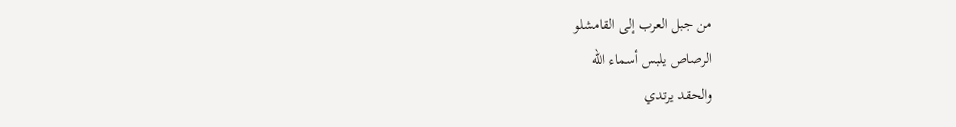من جبل العرب إلى القامشلو
الرصاص يلبس أسماء الله
والحقد يرتدي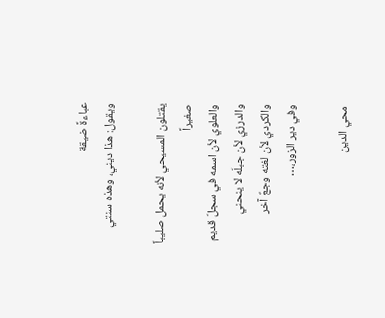عباءةً ضيقة
ويقول: هذا ديني، وهذه سنتي

يقتلون المسيحي لأنه يحمل صليباً صغيراً
والعلوي لأن اسمه في سجلّ قديم
والدرزي لأن جبلَه لا ينحني
والكردي لأن لغته وجعٌ آخر
وفي دير الزور،…

محي الدين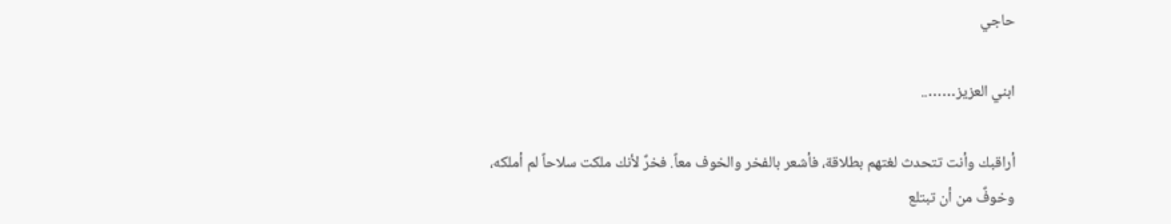حاجي

ابني العزيز……..

أراقبك وأنت تتحدث لغتهم بطلاقة، فأشعر بالفخر والخوف معاً. فخرٌ لأنك ملكت سلاحاً لم أملكه، وخوفٌ من أن تبتلع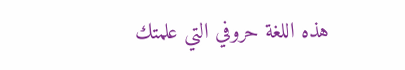هذه اللغة حروفي التي علمتك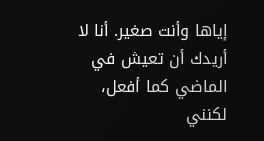إياها وأنت صغير. أنا لا أريدك أن تعيش في الماضي كما أفعل، لكنني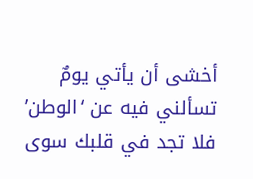أخشى أن يأتي يومٌ تسألني فيه عن ‘الوطن’ فلا تجد في قلبك سوى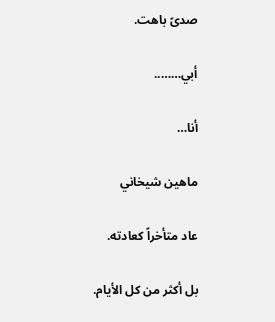صدىً باهت.

أبي……..

أنا…

ماهين شيخاني

عاد متأخراً كعادته.

بل أكثر من كل الأيام.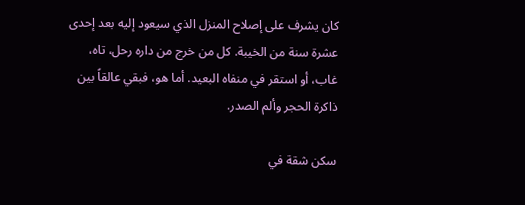كان يشرف على إصلاح المنزل الذي سيعود إليه بعد إحدى عشرة سنة من الخيبة. كل من خرج من داره رحل، تاه، غاب، أو استقر في منفاه البعيد. أما هو، فبقي عالقاً بين ذاكرة الحجر وألم الصدر.

سكن شقة في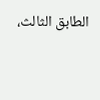الطابق الثالث،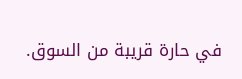في حارة قريبة من السوق.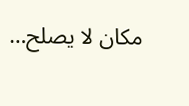مكان لا يصلح…